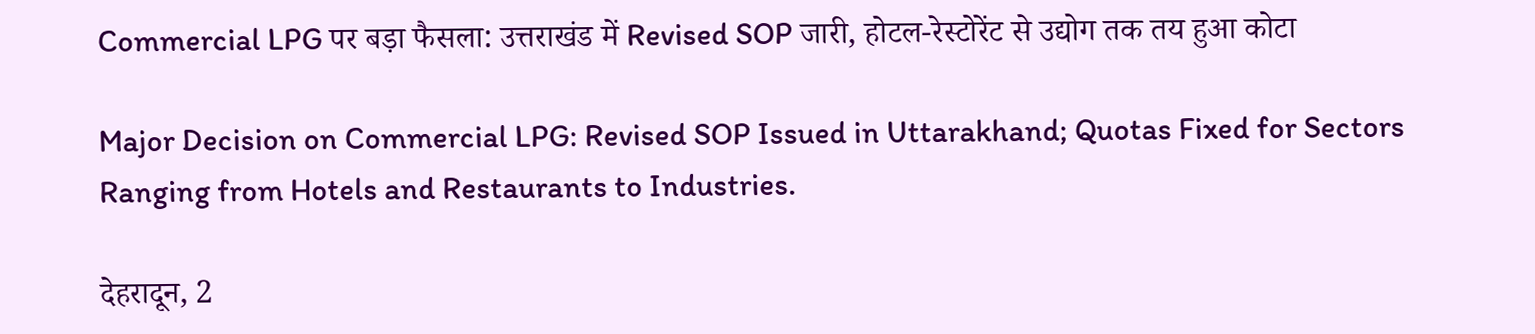Commercial LPG पर बड़ा फैसला: उत्तराखंड में Revised SOP जारी, होटल-रेस्टोरेंट से उद्योग तक तय हुआ कोटा

Major Decision on Commercial LPG: Revised SOP Issued in Uttarakhand; Quotas Fixed for Sectors Ranging from Hotels and Restaurants to Industries.

देहरादून, 2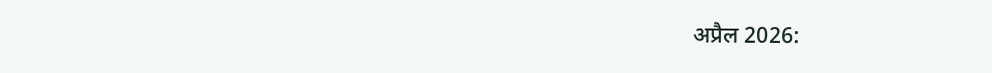अप्रैल 2026: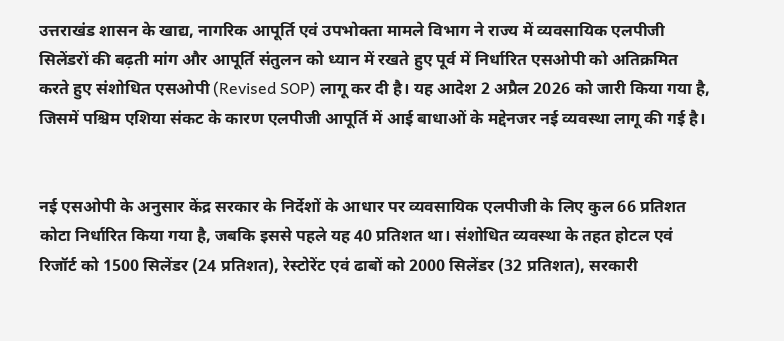उत्तराखंड शासन के खाद्य, नागरिक आपूर्ति एवं उपभोक्ता मामले विभाग ने राज्य में व्यवसायिक एलपीजी सिलेंडरों की बढ़ती मांग और आपूर्ति संतुलन को ध्यान में रखते हुए पूर्व में निर्धारित एसओपी को अतिक्रमित करते हुए संशोधित एसओपी (Revised SOP) लागू कर दी है। यह आदेश 2 अप्रैल 2026 को जारी किया गया है, जिसमें पश्चिम एशिया संकट के कारण एलपीजी आपूर्ति में आई बाधाओं के मद्देनजर नई व्यवस्था लागू की गई है।


नई एसओपी के अनुसार केंद्र सरकार के निर्देशों के आधार पर व्यवसायिक एलपीजी के लिए कुल 66 प्रतिशत कोटा निर्धारित किया गया है, जबकि इससे पहले यह 40 प्रतिशत था। संशोधित व्यवस्था के तहत होटल एवं रिजॉर्ट को 1500 सिलेंडर (24 प्रतिशत), रेस्टोरेंट एवं ढाबों को 2000 सिलेंडर (32 प्रतिशत), सरकारी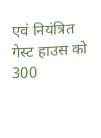एवं नियंत्रित गेस्ट हाउस को 300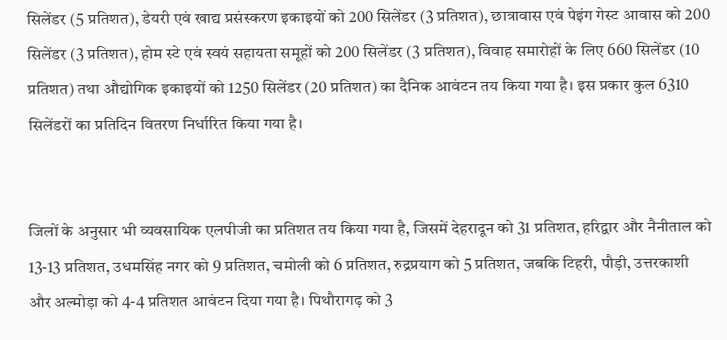सिलेंडर (5 प्रतिशत), डेयरी एवं खाद्य प्रसंस्करण इकाइयों को 200 सिलेंडर (3 प्रतिशत), छात्रावास एवं पेइंग गेस्ट आवास को 200 सिलेंडर (3 प्रतिशत), होम स्टे एवं स्वयं सहायता समूहों को 200 सिलेंडर (3 प्रतिशत), विवाह समारोहों के लिए 660 सिलेंडर (10 प्रतिशत) तथा औद्योगिक इकाइयों को 1250 सिलेंडर (20 प्रतिशत) का दैनिक आवंटन तय किया गया है। इस प्रकार कुल 6310 सिलेंडरों का प्रतिदिन वितरण निर्धारित किया गया है।


जिलों के अनुसार भी व्यवसायिक एलपीजी का प्रतिशत तय किया गया है, जिसमें देहरादून को 31 प्रतिशत, हरिद्वार और नैनीताल को 13-13 प्रतिशत, उधमसिंह नगर को 9 प्रतिशत, चमोली को 6 प्रतिशत, रुद्रप्रयाग को 5 प्रतिशत, जबकि टिहरी, पौड़ी, उत्तरकाशी और अल्मोड़ा को 4-4 प्रतिशत आवंटन दिया गया है। पिथौरागढ़ को 3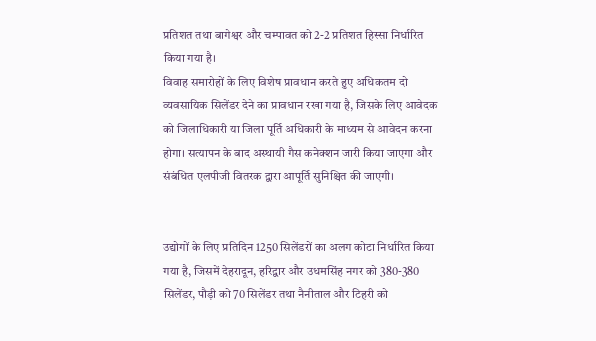प्रतिशत तथा बागेश्वर और चम्पावत को 2-2 प्रतिशत हिस्सा निर्धारित किया गया है।
विवाह समारोहों के लिए विशेष प्रावधान करते हुए अधिकतम दो व्यवसायिक सिलेंडर देने का प्रावधान रखा गया है, जिसके लिए आवेदक को जिलाधिकारी या जिला पूर्ति अधिकारी के माध्यम से आवेदन करना होगा। सत्यापन के बाद अस्थायी गैस कनेक्शन जारी किया जाएगा और संबंधित एलपीजी वितरक द्वारा आपूर्ति सुनिश्चित की जाएगी।


उद्योगों के लिए प्रतिदिन 1250 सिलेंडरों का अलग कोटा निर्धारित किया गया है, जिसमें देहरादून, हरिद्वार और उधमसिंह नगर को 380-380 सिलेंडर, पौड़ी को 70 सिलेंडर तथा नैनीताल और टिहरी को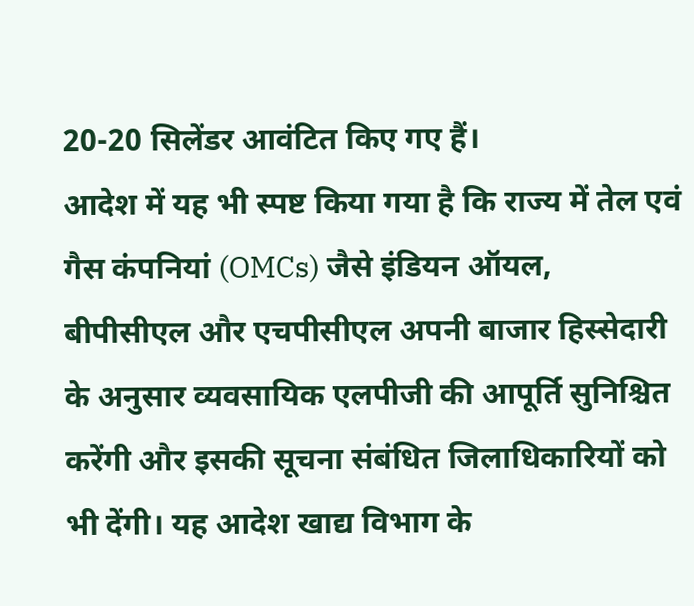20-20 सिलेंडर आवंटित किए गए हैं।
आदेश में यह भी स्पष्ट किया गया है कि राज्य में तेल एवं गैस कंपनियां (OMCs) जैसे इंडियन ऑयल, बीपीसीएल और एचपीसीएल अपनी बाजार हिस्सेदारी के अनुसार व्यवसायिक एलपीजी की आपूर्ति सुनिश्चित करेंगी और इसकी सूचना संबंधित जिलाधिकारियों को भी देंगी। यह आदेश खाद्य विभाग के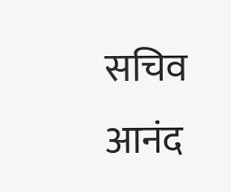सचिव आनंद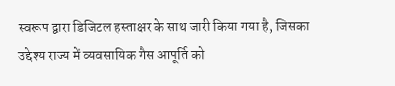स्वरूप द्वारा डिजिटल हस्ताक्षर के साथ जारी किया गया है, जिसका उद्देश्य राज्य में व्यवसायिक गैस आपूर्ति को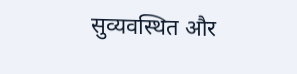सुव्यवस्थित और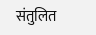संतुलित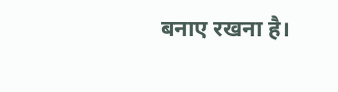बनाए रखना है।